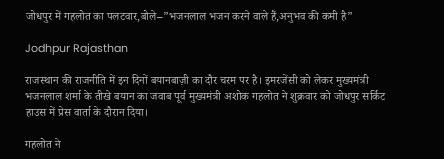जोधपुर में गहलोत का पलटवार,बोले–”भजनलाल भजन करने वाले हैं,अनुभव की कमी है”

Jodhpur Rajasthan

राजस्थान की राजनीति में इन दिनों बयानबाज़ी का दौर चरम पर है। इमरजेंसी को लेकर मुख्यमंत्री भजनलाल शर्मा के तीखे बयान का जवाब पूर्व मुख्यमंत्री अशोक गहलोत ने शुक्रवार को जोधपुर सर्किट हाउस में प्रेस वार्ता के दौरान दिया।

गहलोत ने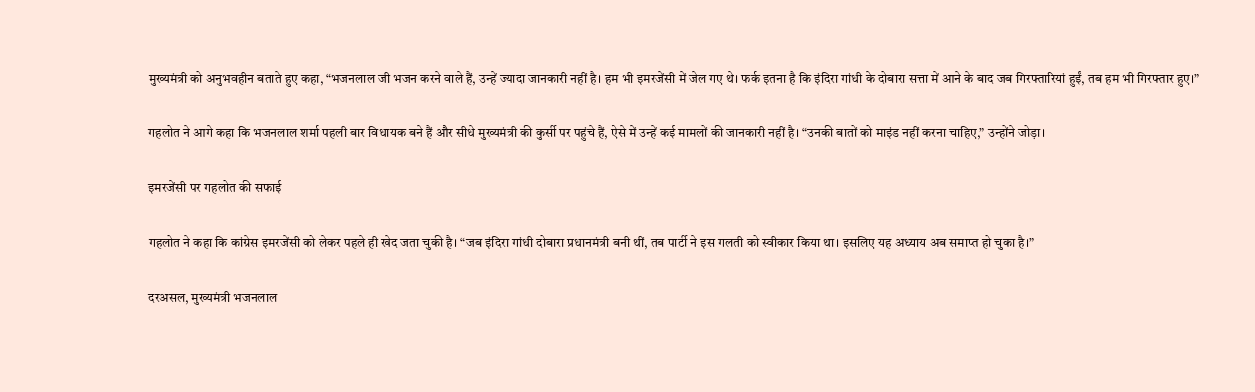मुख्यमंत्री को अनुभवहीन बताते हुए कहा, “भजनलाल जी भजन करने वाले हैं, उन्हें ज्यादा जानकारी नहीं है। हम भी इमरजेंसी में जेल गए थे। फर्क इतना है कि इंदिरा गांधी के दोबारा सत्ता में आने के बाद जब गिरफ्तारियां हुईं, तब हम भी गिरफ्तार हुए।”

गहलोत ने आगे कहा कि भजनलाल शर्मा पहली बार विधायक बने हैं और सीधे मुख्यमंत्री की कुर्सी पर पहुंचे हैं, ऐसे में उन्हें कई मामलों की जानकारी नहीं है। “उनकी बातों को माइंड नहीं करना चाहिए,” उन्होंने जोड़ा।

इमरजेंसी पर गहलोत की सफाई

गहलोत ने कहा कि कांग्रेस इमरजेंसी को लेकर पहले ही खेद जता चुकी है। “जब इंदिरा गांधी दोबारा प्रधानमंत्री बनी थीं, तब पार्टी ने इस गलती को स्वीकार किया था। इसलिए यह अध्याय अब समाप्त हो चुका है।”

दरअसल, मुख्यमंत्री भजनलाल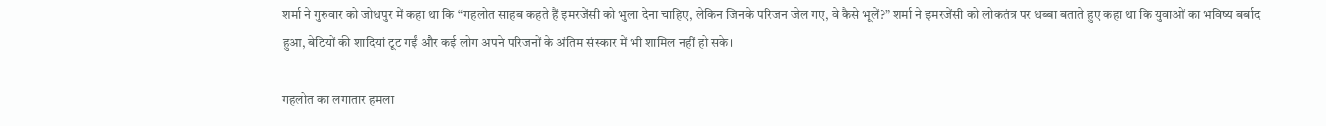शर्मा ने गुरुवार को जोधपुर में कहा था कि “गहलोत साहब कहते हैं इमरजेंसी को भुला देना चाहिए, लेकिन जिनके परिजन जेल गए, वे कैसे भूलें?” शर्मा ने इमरजेंसी को लोकतंत्र पर धब्बा बताते हुए कहा था कि युवाओं का भविष्य बर्बाद हुआ, बेटियों की शादियां टूट गईं और कई लोग अपने परिजनों के अंतिम संस्कार में भी शामिल नहीं हो सके।

गहलोत का लगातार हमला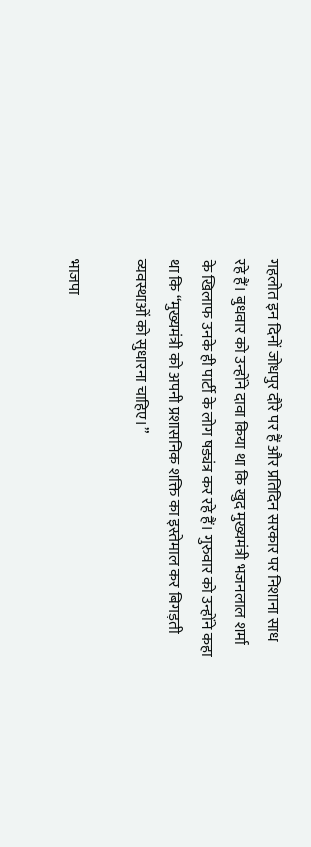गहलोत इन दिनों जोधपुर दौरे पर हैं और प्रतिदिन सरकार पर निशाना साध रहे हैं। बुधवार को उन्होंने दावा किया था कि खुद मुख्यमंत्री भजनलाल शर्मा के खिलाफ उनके ही पार्टी के लोग षड्यंत्र कर रहे हैं। गुरुवार को उन्होंने कहा था कि “मुख्यमंत्री को अपनी प्रशासनिक शक्ति का इस्तेमाल कर बिगड़ती व्यवस्थाओं को सुधारना चाहिए।”

भाजपा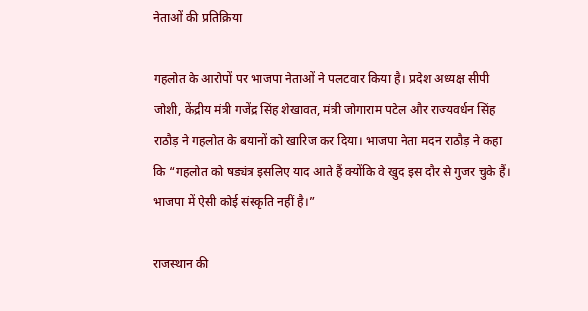नेताओं की प्रतिक्रिया

गहलोत के आरोपों पर भाजपा नेताओं ने पलटवार किया है। प्रदेश अध्यक्ष सीपी जोशी, केंद्रीय मंत्री गजेंद्र सिंह शेखावत, मंत्री जोगाराम पटेल और राज्यवर्धन सिंह राठौड़ ने गहलोत के बयानों को खारिज कर दिया। भाजपा नेता मदन राठौड़ ने कहा कि “गहलोत को षड्यंत्र इसलिए याद आते हैं क्योंकि वे खुद इस दौर से गुजर चुके हैं। भाजपा में ऐसी कोई संस्कृति नहीं है।”

राजस्थान की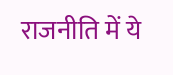राजनीति में ये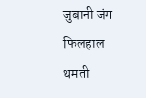जुबानी जंग फिलहाल थमती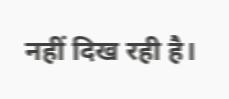नहीं दिख रही है।